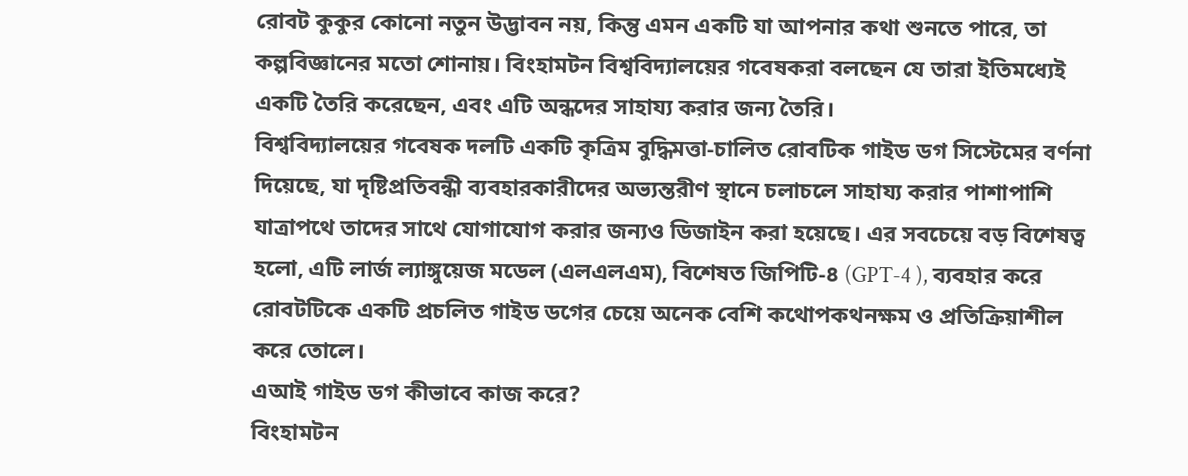রোবট কুকুর কোনো নতুন উদ্ভাবন নয়, কিন্তু এমন একটি যা আপনার কথা শুনতে পারে, তা কল্পবিজ্ঞানের মতো শোনায়। বিংহামটন বিশ্ববিদ্যালয়ের গবেষকরা বলছেন যে তারা ইতিমধ্যেই একটি তৈরি করেছেন, এবং এটি অন্ধদের সাহায্য করার জন্য তৈরি।
বিশ্ববিদ্যালয়ের গবেষক দলটি একটি কৃত্রিম বুদ্ধিমত্তা-চালিত রোবটিক গাইড ডগ সিস্টেমের বর্ণনা দিয়েছে, যা দৃষ্টিপ্রতিবন্ধী ব্যবহারকারীদের অভ্যন্তরীণ স্থানে চলাচলে সাহায্য করার পাশাপাশি যাত্রাপথে তাদের সাথে যোগাযোগ করার জন্যও ডিজাইন করা হয়েছে। এর সবচেয়ে বড় বিশেষত্ব হলো, এটি লার্জ ল্যাঙ্গুয়েজ মডেল (এলএলএম), বিশেষত জিপিটি-৪ (GPT-4 ), ব্যবহার করে রোবটটিকে একটি প্রচলিত গাইড ডগের চেয়ে অনেক বেশি কথোপকথনক্ষম ও প্রতিক্রিয়াশীল করে তোলে।
এআই গাইড ডগ কীভাবে কাজ করে?
বিংহামটন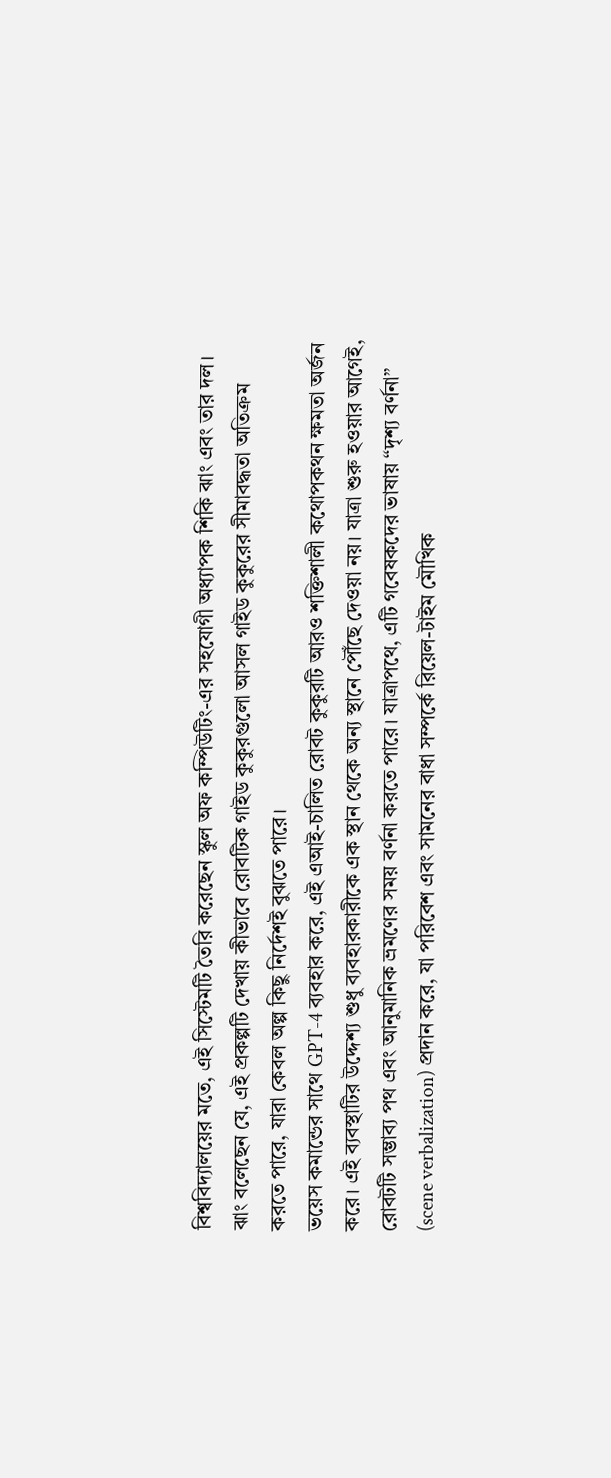বিশ্ববিদ্যালয়ের মতে, এই সিস্টেমটি তৈরি করেছেন স্কুল অফ কম্পিউটিং-এর সহযোগী অধ্যাপক শিকি ঝাং এবং তার দল। ঝাং বলেছেন যে, এই প্রকল্পটি দেখায় কীভাবে রোবটিক গাইড কুকুরগুলো আসল গাইড কুকুরের সীমাবদ্ধতা অতিক্রম করতে পারে, যারা কেবল অল্প কিছু নির্দেশই বুঝতে পারে।
ভয়েস কমান্ডের সাথে GPT-4 ব্যবহার করে, এই এআই-চালিত রোবট কুকুরটি আরও শক্তিশালী কথোপকথন ক্ষমতা অর্জন করে। এই ব্যবস্থাটির উদ্দেশ্য শুধু ব্যবহারকারীকে এক স্থান থেকে অন্য স্থানে পৌঁছে দেওয়া নয়। যাত্রা শুরু হওয়ার আগেই, রোবটটি সম্ভাব্য পথ এবং আনুমানিক ভ্রমণের সময় বর্ণনা করতে পারে। যাত্রাপথে, এটি গবেষকদের ভাষায় “দৃশ্য বর্ণনা” (scene verbalization) প্রদান করে, যা পরিবেশ এবং সামনের বাধা সম্পর্কে রিয়েল-টাইম মৌখিক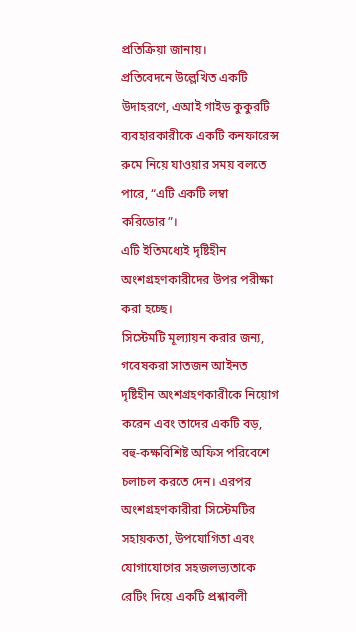প্রতিক্রিয়া জানায়।
প্রতিবেদনে উল্লেখিত একটি উদাহরণে, এআই গাইড কুকুরটি ব্যবহারকারীকে একটি কনফারেন্স রুমে নিয়ে যাওয়ার সময় বলতে পারে, “এটি একটি লম্বা করিডোর”।
এটি ইতিমধ্যেই দৃষ্টিহীন অংশগ্রহণকারীদের উপর পরীক্ষা করা হচ্ছে।
সিস্টেমটি মূল্যায়ন করার জন্য, গবেষকরা সাতজন আইনত দৃষ্টিহীন অংশগ্রহণকারীকে নিয়োগ করেন এবং তাদের একটি বড়, বহু-কক্ষবিশিষ্ট অফিস পরিবেশে চলাচল করতে দেন। এরপর অংশগ্রহণকারীরা সিস্টেমটির সহায়কতা, উপযোগিতা এবং যোগাযোগের সহজলভ্যতাকে রেটিং দিয়ে একটি প্রশ্নাবলী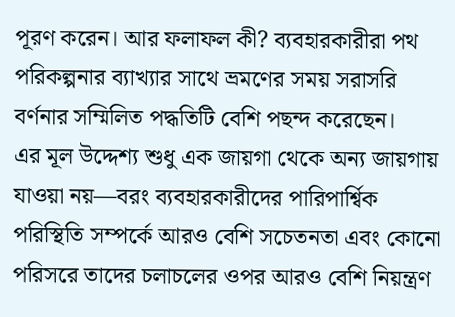পূরণ করেন। আর ফলাফল কী? ব্যবহারকারীরা পথ পরিকল্পনার ব্যাখ্যার সাথে ভ্রমণের সময় সরাসরি বর্ণনার সম্মিলিত পদ্ধতিটি বেশি পছন্দ করেছেন।
এর মূল উদ্দেশ্য শুধু এক জায়গা থেকে অন্য জায়গায় যাওয়া নয়—বরং ব্যবহারকারীদের পারিপার্শ্বিক পরিস্থিতি সম্পর্কে আরও বেশি সচেতনতা এবং কোনো পরিসরে তাদের চলাচলের ওপর আরও বেশি নিয়ন্ত্রণ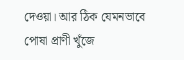দেওয়া। আর ঠিক যেমনভাবে পোষা প্রাণী খুঁজে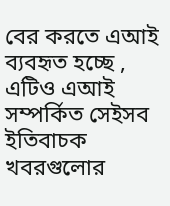বের করতে এআই ব্যবহৃত হচ্ছে , এটিও এআই সম্পর্কিত সেইসব ইতিবাচক খবরগুলোর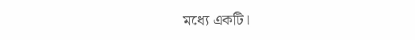মধ্যে একটি।